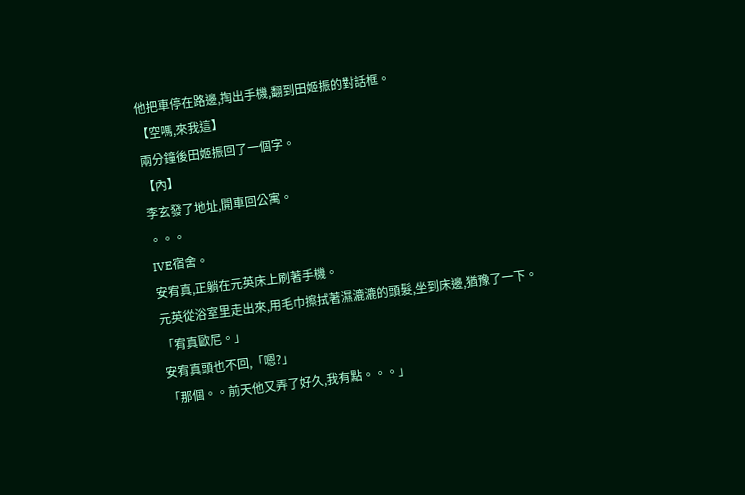他把車停在路邊,掏出手機,翻到田姬振的對話框。
【空嗎,來我這】
兩分鐘後田姬振回了一個字。
【內】
李玄發了地址,開車回公寓。
。。。
IVE宿舍。
安宥真,正躺在元英床上刷著手機。
元英從浴室里走出來,用毛巾擦拭著濕漉漉的頭髮,坐到床邊,猶豫了一下。
「宥真歐尼。」
安宥真頭也不回,「嗯?」
「那個。。前天他又弄了好久,我有點。。。」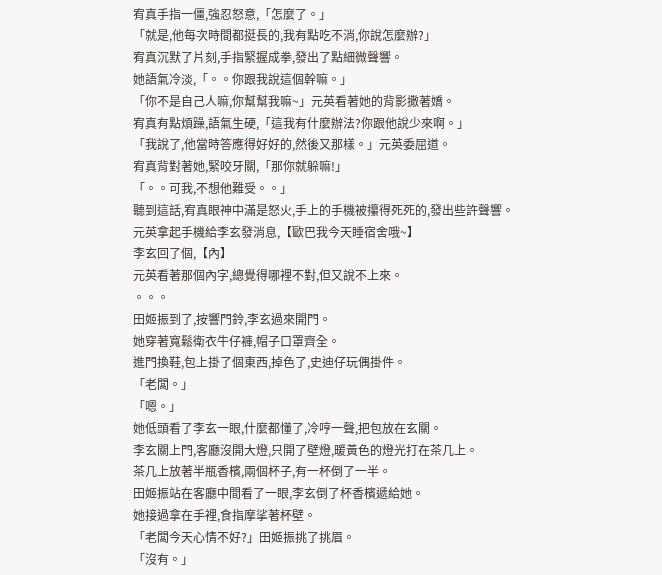宥真手指一僵,強忍怒意,「怎麼了。」
「就是,他每次時間都挺長的,我有點吃不消,你說怎麼辦?」
宥真沉默了片刻,手指緊握成拳,發出了點細微聲響。
她語氣冷淡,「。。你跟我說這個幹嘛。」
「你不是自己人嘛,你幫幫我嘛~」元英看著她的背影撒著嬌。
宥真有點煩躁,語氣生硬,「這我有什麼辦法?你跟他說少來啊。」
「我說了,他當時答應得好好的,然後又那樣。」元英委屈道。
宥真背對著她,緊咬牙關,「那你就躲嘛!」
「。。可我,不想他難受。。」
聽到這話,宥真眼神中滿是怒火,手上的手機被攥得死死的,發出些許聲響。
元英拿起手機給李玄發消息,【歐巴我今天睡宿舍哦~】
李玄回了個,【內】
元英看著那個內字,總覺得哪裡不對,但又說不上來。
。。。
田姬振到了,按響門鈴,李玄過來開門。
她穿著寬鬆衛衣牛仔褲,帽子口罩齊全。
進門換鞋,包上掛了個東西,掉色了,史迪仔玩偶掛件。
「老闆。」
「嗯。」
她低頭看了李玄一眼,什麼都懂了,冷哼一聲,把包放在玄關。
李玄關上門,客廳沒開大燈,只開了壁燈,暖黃色的燈光打在茶几上。
茶几上放著半瓶香檳,兩個杯子,有一杯倒了一半。
田姬振站在客廳中間看了一眼,李玄倒了杯香檳遞給她。
她接過拿在手裡,食指摩挲著杯壁。
「老闆今天心情不好?」田姬振挑了挑眉。
「沒有。」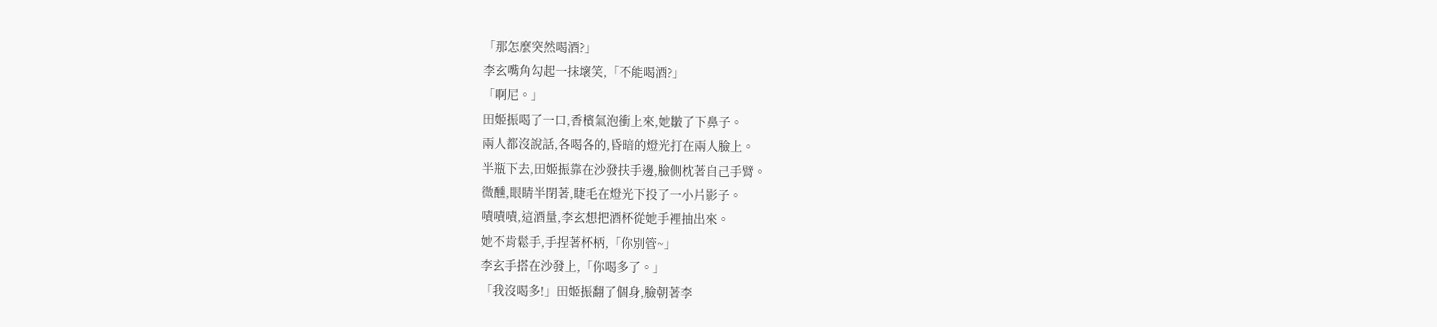「那怎麼突然喝酒?」
李玄嘴角勾起一抹壞笑,「不能喝酒?」
「啊尼。」
田姬振喝了一口,香檳氣泡衝上來,她皺了下鼻子。
兩人都沒說話,各喝各的,昏暗的燈光打在兩人臉上。
半瓶下去,田姬振靠在沙發扶手邊,臉側枕著自己手臂。
微醺,眼睛半閉著,睫毛在燈光下投了一小片影子。
嘖嘖嘖,這酒量,李玄想把酒杯從她手裡抽出來。
她不肯鬆手,手捏著杯柄,「你別管~」
李玄手搭在沙發上,「你喝多了。」
「我沒喝多!」田姬振翻了個身,臉朝著李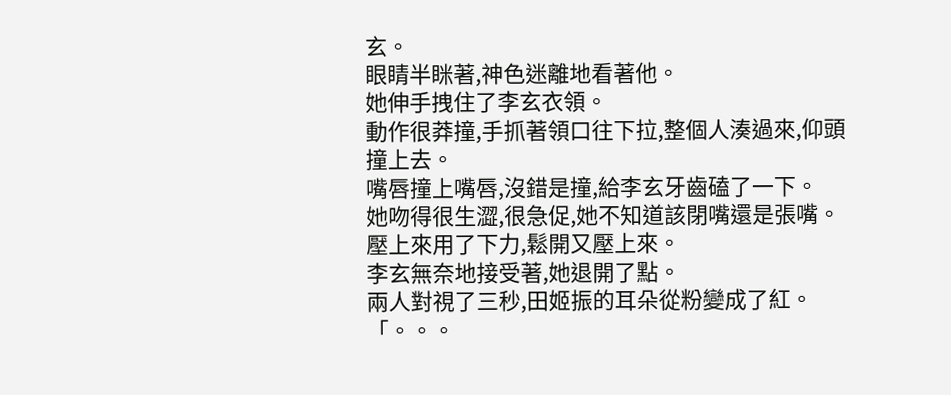玄。
眼睛半眯著,神色迷離地看著他。
她伸手拽住了李玄衣領。
動作很莽撞,手抓著領口往下拉,整個人湊過來,仰頭撞上去。
嘴唇撞上嘴唇,沒錯是撞,給李玄牙齒磕了一下。
她吻得很生澀,很急促,她不知道該閉嘴還是張嘴。
壓上來用了下力,鬆開又壓上來。
李玄無奈地接受著,她退開了點。
兩人對視了三秒,田姬振的耳朵從粉變成了紅。
「。。。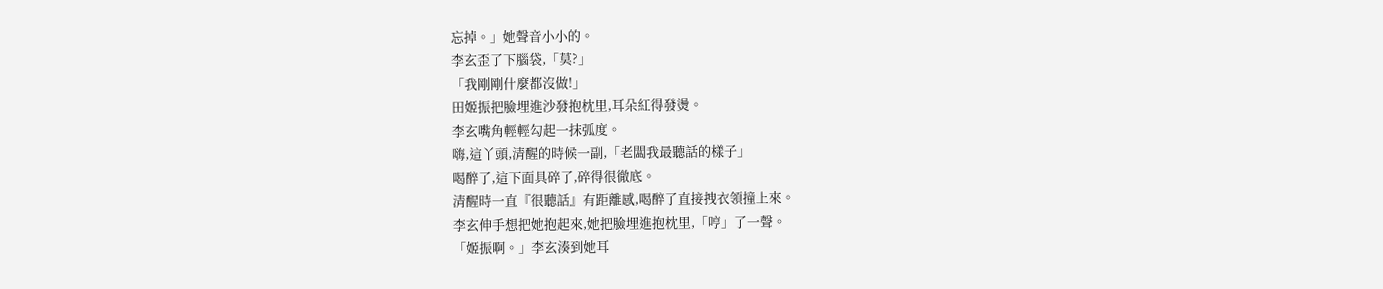忘掉。」她聲音小小的。
李玄歪了下腦袋,「莫?」
「我剛剛什麼都沒做!」
田姬振把臉埋進沙發抱枕里,耳朵紅得發燙。
李玄嘴角輕輕勾起一抹弧度。
嗨,這丫頭,清醒的時候一副,「老闆我最聽話的樣子」
喝醉了,這下面具碎了,碎得很徹底。
清醒時一直『很聽話』有距離感,喝醉了直接拽衣領撞上來。
李玄伸手想把她抱起來,她把臉埋進抱枕里,「哼」了一聲。
「姬振啊。」李玄湊到她耳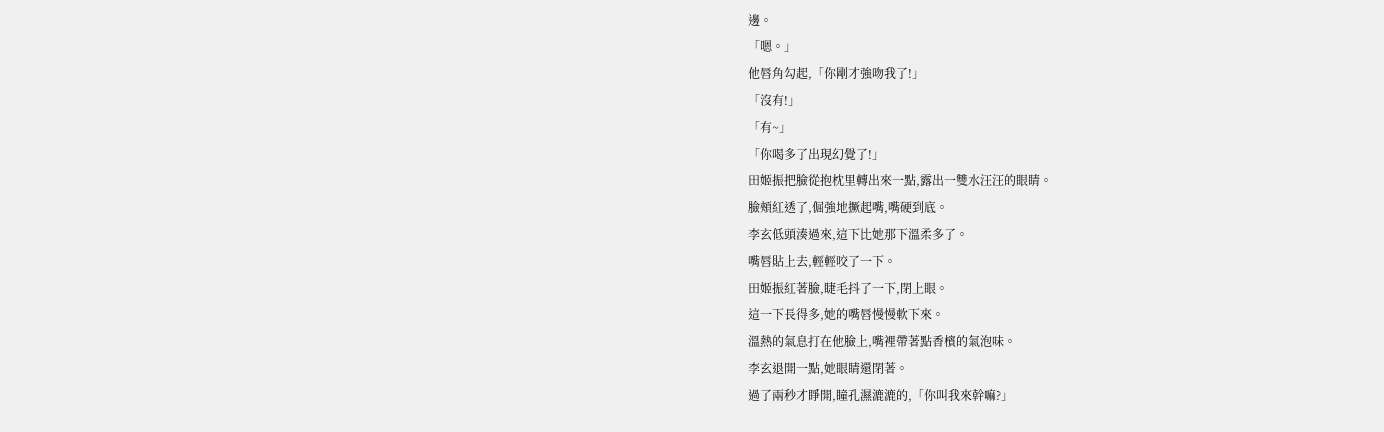邊。
「嗯。」
他唇角勾起,「你剛才強吻我了!」
「沒有!」
「有~」
「你喝多了出現幻覺了!」
田姬振把臉從抱枕里轉出來一點,露出一雙水汪汪的眼睛。
臉頰紅透了,倔強地撅起嘴,嘴硬到底。
李玄低頭湊過來,這下比她那下溫柔多了。
嘴唇貼上去,輕輕咬了一下。
田姬振紅著臉,睫毛抖了一下,閉上眼。
這一下長得多,她的嘴唇慢慢軟下來。
溫熱的氣息打在他臉上,嘴裡帶著點香檳的氣泡味。
李玄退開一點,她眼睛還閉著。
過了兩秒才睜開,瞳孔濕漉漉的,「你叫我來幹嘛?」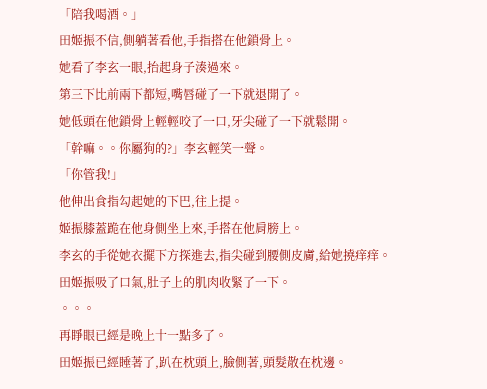「陪我喝酒。」
田姬振不信,側躺著看他,手指搭在他鎖骨上。
她看了李玄一眼,抬起身子湊過來。
第三下比前兩下都短,嘴唇碰了一下就退開了。
她低頭在他鎖骨上輕輕咬了一口,牙尖碰了一下就鬆開。
「幹嘛。。你屬狗的?」李玄輕笑一聲。
「你管我!」
他伸出食指勾起她的下巴,往上提。
姬振膝蓋跪在他身側坐上來,手搭在他肩膀上。
李玄的手從她衣擺下方探進去,指尖碰到腰側皮膚,給她撓痒痒。
田姬振吸了口氣,肚子上的肌肉收緊了一下。
。。。
再睜眼已經是晚上十一點多了。
田姬振已經睡著了,趴在枕頭上,臉側著,頭髮散在枕邊。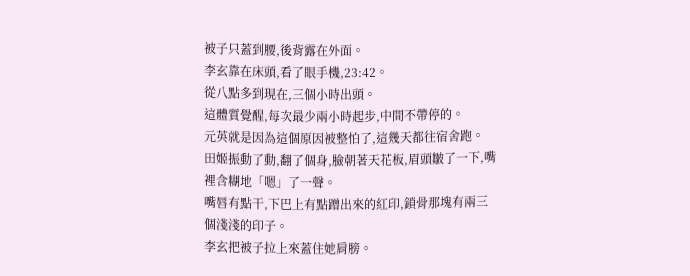被子只蓋到腰,後背露在外面。
李玄靠在床頭,看了眼手機,23:42。
從八點多到現在,三個小時出頭。
這體質覺醒,每次最少兩小時起步,中間不帶停的。
元英就是因為這個原因被整怕了,這幾天都往宿舍跑。
田姬振動了動,翻了個身,臉朝著天花板,眉頭皺了一下,嘴裡含糊地「嗯」了一聲。
嘴唇有點干,下巴上有點蹭出來的紅印,鎖骨那塊有兩三個淺淺的印子。
李玄把被子拉上來蓋住她肩膀。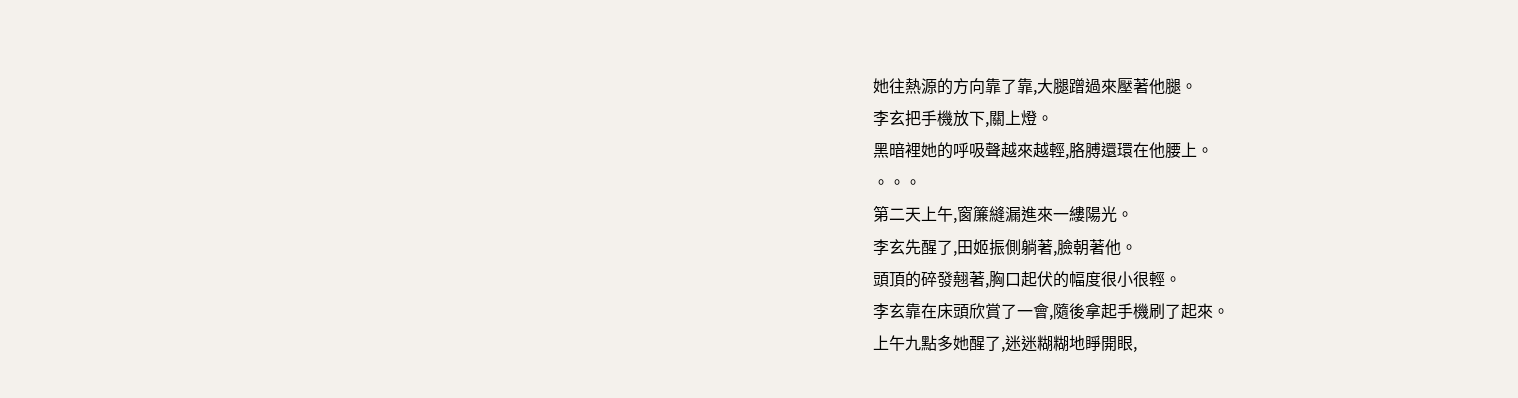她往熱源的方向靠了靠,大腿蹭過來壓著他腿。
李玄把手機放下,關上燈。
黑暗裡她的呼吸聲越來越輕,胳膊還環在他腰上。
。。。
第二天上午,窗簾縫漏進來一縷陽光。
李玄先醒了,田姬振側躺著,臉朝著他。
頭頂的碎發翹著,胸口起伏的幅度很小很輕。
李玄靠在床頭欣賞了一會,隨後拿起手機刷了起來。
上午九點多她醒了,迷迷糊糊地睜開眼,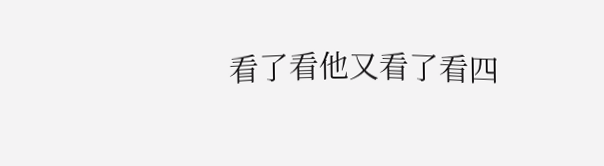看了看他又看了看四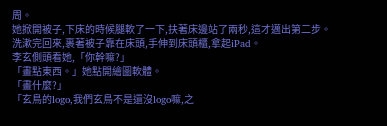周。
她掀開被子,下床的時候腿軟了一下,扶著床邊站了兩秒,這才邁出第二步。
洗漱完回來,裹著被子靠在床頭,手伸到床頭櫃,拿起iPad。
李玄側頭看她,「你幹嘛?」
「畫點東西。」她點開繪圖軟體。
「畫什麼?」
「玄鳥的logo,我們玄鳥不是還沒logo嘛,之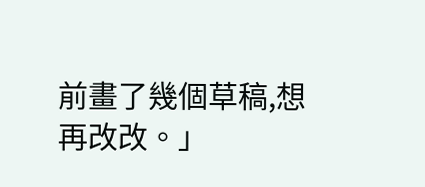前畫了幾個草稿,想再改改。」